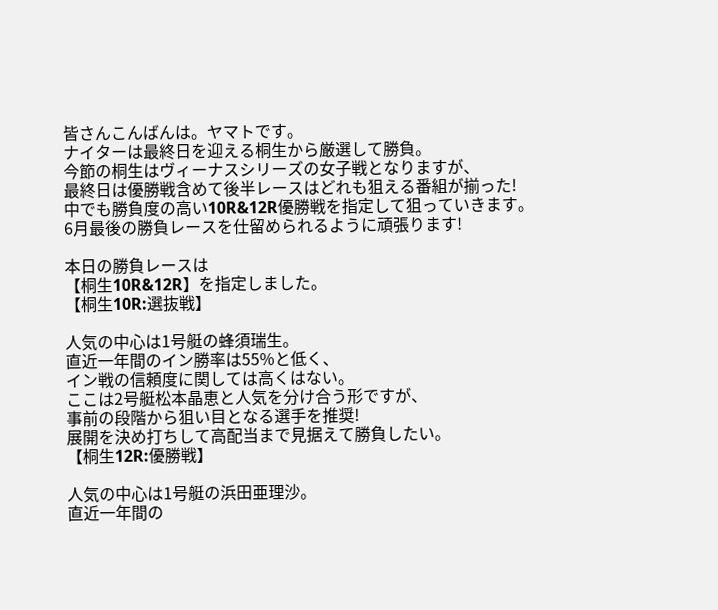皆さんこんばんは。ヤマトです。
ナイターは最終日を迎える桐生から厳選して勝負。
今節の桐生はヴィーナスシリーズの女子戦となりますが、
最終日は優勝戦含めて後半レースはどれも狙える番組が揃った!
中でも勝負度の高い10R&12R優勝戦を指定して狙っていきます。
6月最後の勝負レースを仕留められるように頑張ります!

本日の勝負レースは
【桐生10R&12R】を指定しました。
【桐生10R:選抜戦】

人気の中心は1号艇の蜂須瑞生。
直近一年間のイン勝率は55%と低く、
イン戦の信頼度に関しては高くはない。
ここは2号艇松本晶恵と人気を分け合う形ですが、
事前の段階から狙い目となる選手を推奨!
展開を決め打ちして高配当まで見据えて勝負したい。
【桐生12R:優勝戦】

人気の中心は1号艇の浜田亜理沙。
直近一年間の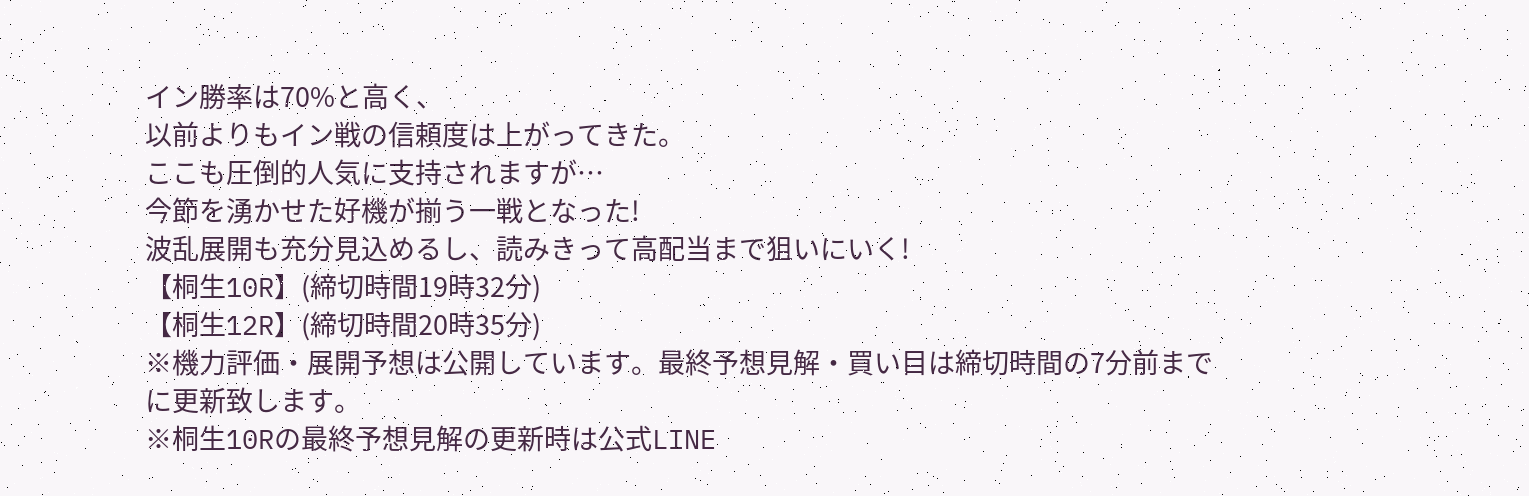イン勝率は70%と高く、
以前よりもイン戦の信頼度は上がってきた。
ここも圧倒的人気に支持されますが…
今節を湧かせた好機が揃う一戦となった!
波乱展開も充分見込めるし、読みきって高配当まで狙いにいく!
【桐生10R】(締切時間19時32分)
【桐生12R】(締切時間20時35分)
※機力評価・展開予想は公開しています。最終予想見解・買い目は締切時間の7分前までに更新致します。
※桐生10Rの最終予想見解の更新時は公式LINE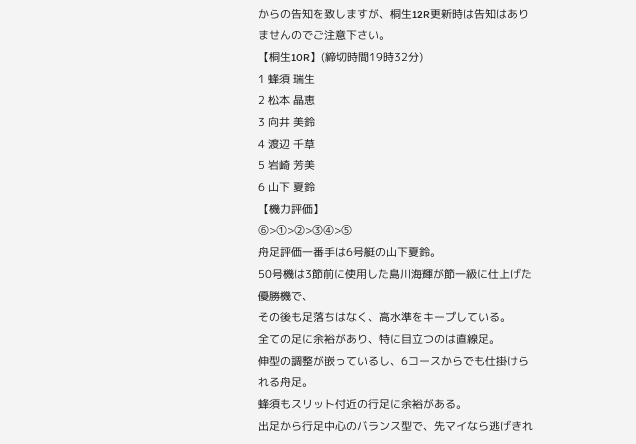からの告知を致しますが、桐生12R更新時は告知はありませんのでご注意下さい。
【桐生10R】(締切時間19時32分)
1 蜂須 瑞生
2 松本 晶恵
3 向井 美鈴
4 渡辺 千草
5 岩崎 芳美
6 山下 夏鈴
【機力評価】
⑥>①>②>③④>⑤
舟足評価一番手は6号艇の山下夏鈴。
50号機は3節前に使用した島川海輝が節一級に仕上げた優勝機で、
その後も足落ちはなく、高水準をキープしている。
全ての足に余裕があり、特に目立つのは直線足。
伸型の調整が嵌っているし、6コースからでも仕掛けられる舟足。
蜂須もスリット付近の行足に余裕がある。
出足から行足中心のバランス型で、先マイなら逃げきれ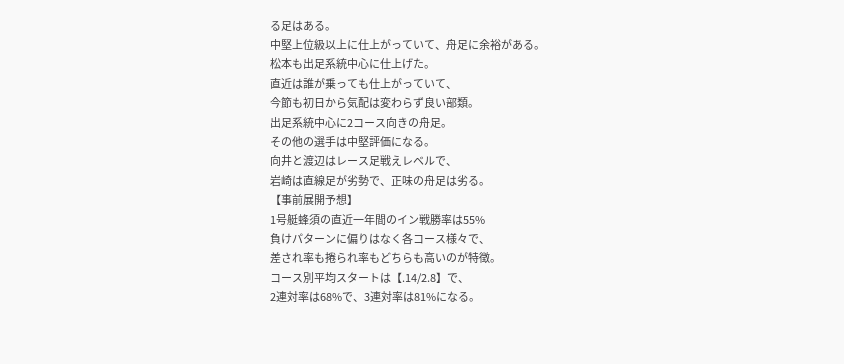る足はある。
中堅上位級以上に仕上がっていて、舟足に余裕がある。
松本も出足系統中心に仕上げた。
直近は誰が乗っても仕上がっていて、
今節も初日から気配は変わらず良い部類。
出足系統中心に2コース向きの舟足。
その他の選手は中堅評価になる。
向井と渡辺はレース足戦えレベルで、
岩崎は直線足が劣勢で、正味の舟足は劣る。
【事前展開予想】
1号艇蜂須の直近一年間のイン戦勝率は55%
負けパターンに偏りはなく各コース様々で、
差され率も捲られ率もどちらも高いのが特徴。
コース別平均スタートは【.14/2.8】で、
2連対率は68%で、3連対率は81%になる。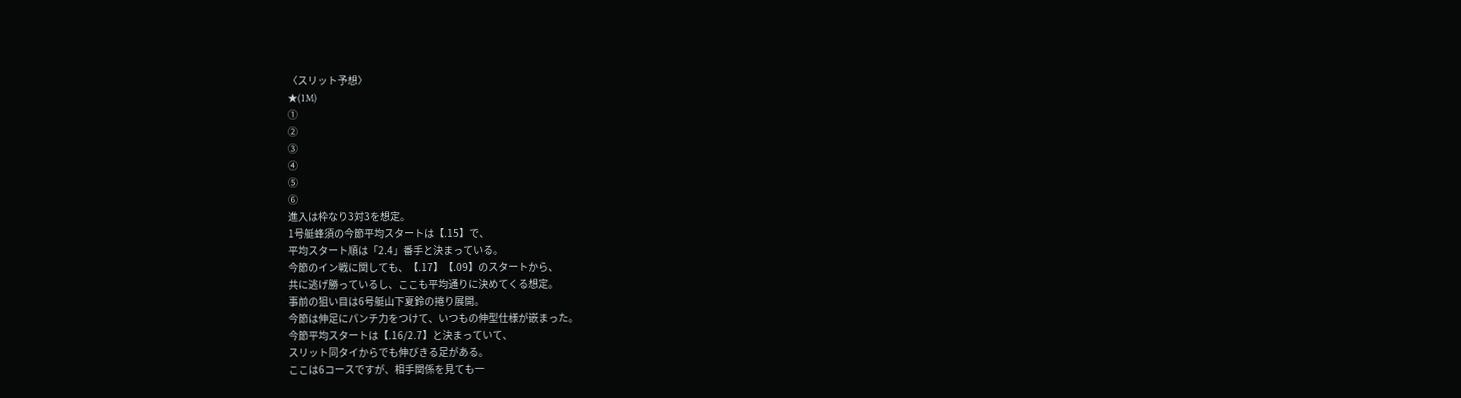〈スリット予想〉
★(1M)
①
②
③
④
⑤
⑥
進入は枠なり3対3を想定。
1号艇蜂須の今節平均スタートは【.15】で、
平均スタート順は「2.4」番手と決まっている。
今節のイン戦に関しても、【.17】【.09】のスタートから、
共に逃げ勝っているし、ここも平均通りに決めてくる想定。
事前の狙い目は6号艇山下夏鈴の捲り展開。
今節は伸足にパンチ力をつけて、いつもの伸型仕様が嵌まった。
今節平均スタートは【.16/2.7】と決まっていて、
スリット同タイからでも伸びきる足がある。
ここは6コースですが、相手関係を見ても一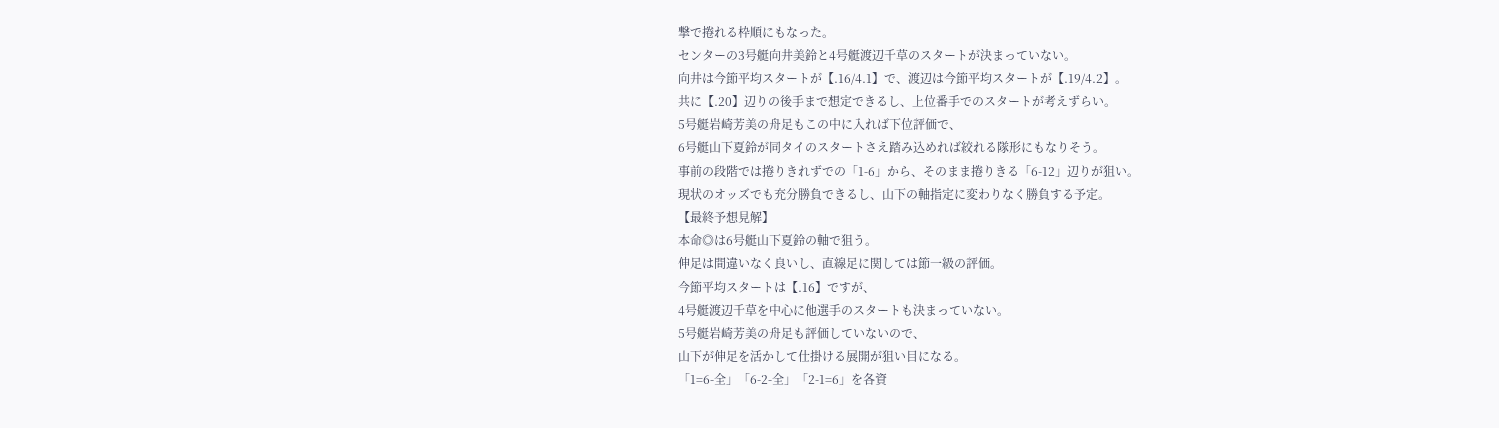撃で捲れる枠順にもなった。
センターの3号艇向井美鈴と4号艇渡辺千草のスタートが決まっていない。
向井は今節平均スタートが【.16/4.1】で、渡辺は今節平均スタートが【.19/4.2】。
共に【.20】辺りの後手まで想定できるし、上位番手でのスタートが考えずらい。
5号艇岩崎芳美の舟足もこの中に入れば下位評価で、
6号艇山下夏鈴が同タイのスタートさえ踏み込めれば絞れる隊形にもなりそう。
事前の段階では捲りきれずでの「1-6」から、そのまま捲りきる「6-12」辺りが狙い。
現状のオッズでも充分勝負できるし、山下の軸指定に変わりなく勝負する予定。
【最終予想見解】
本命◎は6号艇山下夏鈴の軸で狙う。
伸足は間違いなく良いし、直線足に関しては節一級の評価。
今節平均スタートは【.16】ですが、
4号艇渡辺千草を中心に他選手のスタートも決まっていない。
5号艇岩崎芳美の舟足も評価していないので、
山下が伸足を活かして仕掛ける展開が狙い目になる。
「1=6-全」「6-2-全」「2-1=6」を各資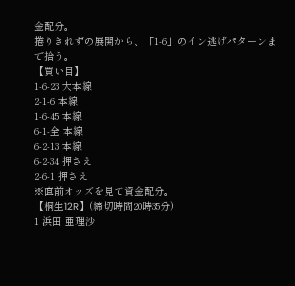金配分。
捲りきれずの展開から、「1-6」のイン逃げパターンまで拾う。
【買い目】
1-6-23 大本線
2-1-6 本線
1-6-45 本線
6-1-全 本線
6-2-13 本線
6-2-34 押さえ
2-6-1 押さえ
※直前オッズを見て資金配分。
【桐生12R】(締切時間20時35分)
1 浜田 亜理沙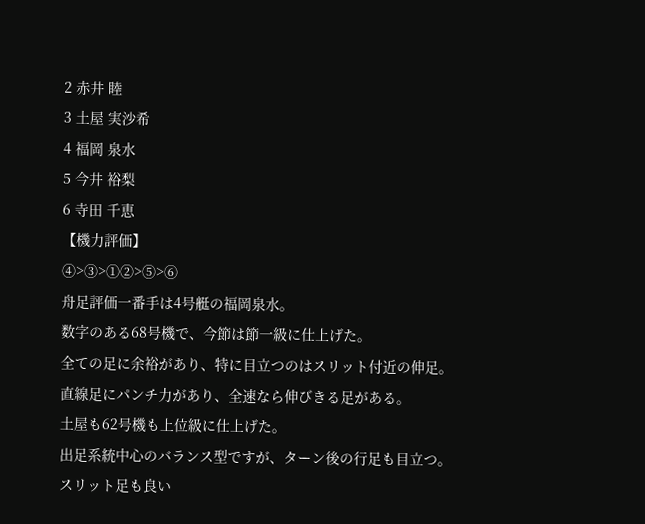2 赤井 睦
3 土屋 実沙希
4 福岡 泉水
5 今井 裕梨
6 寺田 千恵
【機力評価】
④>③>①②>⑤>⑥
舟足評価一番手は4号艇の福岡泉水。
数字のある68号機で、今節は節一級に仕上げた。
全ての足に余裕があり、特に目立つのはスリット付近の伸足。
直線足にパンチ力があり、全速なら伸びきる足がある。
土屋も62号機も上位級に仕上げた。
出足系統中心のバランス型ですが、ターン後の行足も目立つ。
スリット足も良い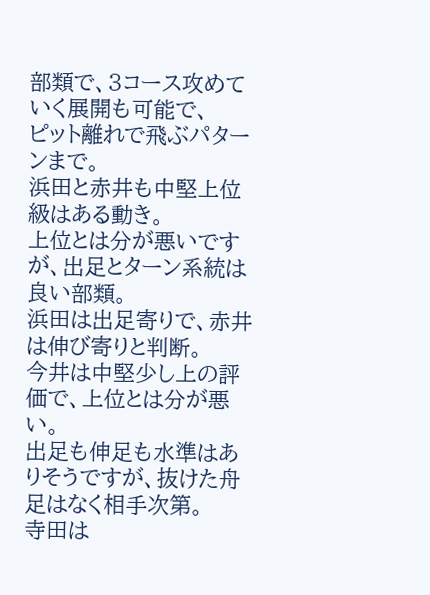部類で、3コース攻めていく展開も可能で、
ピット離れで飛ぶパターンまで。
浜田と赤井も中堅上位級はある動き。
上位とは分が悪いですが、出足とターン系統は良い部類。
浜田は出足寄りで、赤井は伸び寄りと判断。
今井は中堅少し上の評価で、上位とは分が悪い。
出足も伸足も水準はありそうですが、抜けた舟足はなく相手次第。
寺田は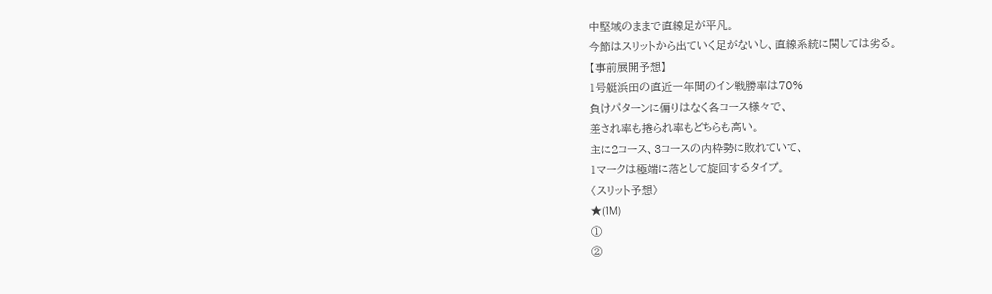中堅域のままで直線足が平凡。
今節はスリットから出ていく足がないし、直線系統に関しては劣る。
【事前展開予想】
1号艇浜田の直近一年間のイン戦勝率は70%
負けパターンに偏りはなく各コース様々で、
差され率も捲られ率もどちらも高い。
主に2コース、3コースの内枠勢に敗れていて、
1マークは極端に落として旋回するタイプ。
〈スリット予想〉
★(1M)
①
②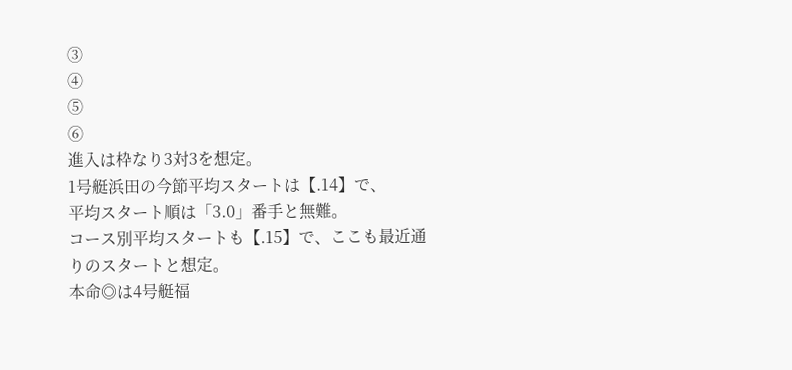③
④
⑤
⑥
進入は枠なり3対3を想定。
1号艇浜田の今節平均スタートは【.14】で、
平均スタート順は「3.0」番手と無難。
コース別平均スタートも【.15】で、ここも最近通りのスタートと想定。
本命◎は4号艇福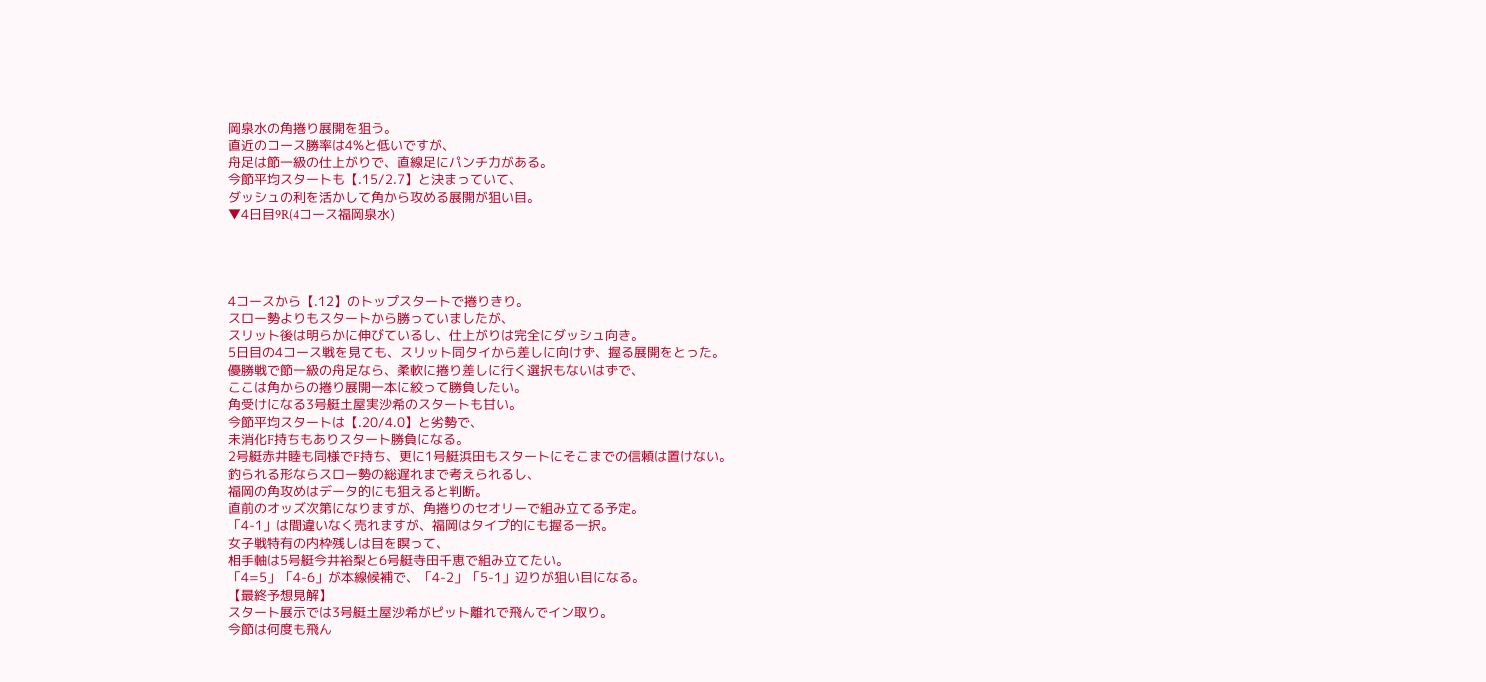岡泉水の角捲り展開を狙う。
直近のコース勝率は4%と低いですが、
舟足は節一級の仕上がりで、直線足にパンチ力がある。
今節平均スタートも【.15/2.7】と決まっていて、
ダッシュの利を活かして角から攻める展開が狙い目。
▼4日目9R(4コース福岡泉水)




4コースから【.12】のトップスタートで捲りきり。
スロー勢よりもスタートから勝っていましたが、
スリット後は明らかに伸びているし、仕上がりは完全にダッシュ向き。
5日目の4コース戦を見ても、スリット同タイから差しに向けず、握る展開をとった。
優勝戦で節一級の舟足なら、柔軟に捲り差しに行く選択もないはずで、
ここは角からの捲り展開一本に絞って勝負したい。
角受けになる3号艇土屋実沙希のスタートも甘い。
今節平均スタートは【.20/4.0】と劣勢で、
未消化F持ちもありスタート勝負になる。
2号艇赤井睦も同様でF持ち、更に1号艇浜田もスタートにそこまでの信頼は置けない。
釣られる形ならスロー勢の総遅れまで考えられるし、
福岡の角攻めはデータ的にも狙えると判断。
直前のオッズ次第になりますが、角捲りのセオリーで組み立てる予定。
「4-1」は間違いなく売れますが、福岡はタイプ的にも握る一択。
女子戦特有の内枠残しは目を瞑って、
相手軸は5号艇今井裕梨と6号艇寺田千恵で組み立てたい。
「4=5」「4-6」が本線候補で、「4-2」「5-1」辺りが狙い目になる。
【最終予想見解】
スタート展示では3号艇土屋沙希がピット離れで飛んでイン取り。
今節は何度も飛ん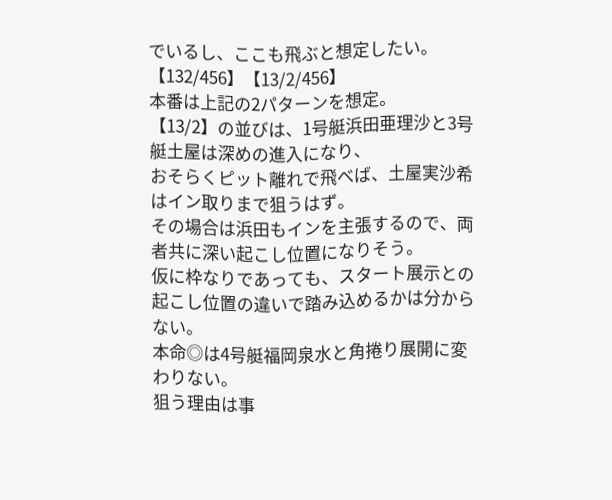でいるし、ここも飛ぶと想定したい。
【132/456】【13/2/456】
本番は上記の2パターンを想定。
【13/2】の並びは、1号艇浜田亜理沙と3号艇土屋は深めの進入になり、
おそらくピット離れで飛べば、土屋実沙希はイン取りまで狙うはず。
その場合は浜田もインを主張するので、両者共に深い起こし位置になりそう。
仮に枠なりであっても、スタート展示との起こし位置の違いで踏み込めるかは分からない。
本命◎は4号艇福岡泉水と角捲り展開に変わりない。
狙う理由は事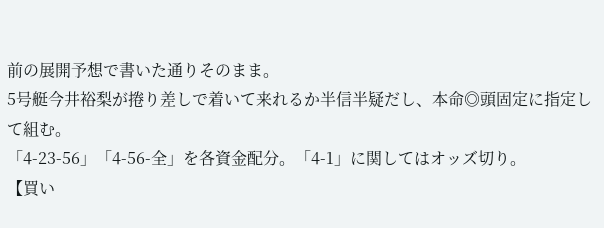前の展開予想で書いた通りそのまま。
5号艇今井裕梨が捲り差しで着いて来れるか半信半疑だし、本命◎頭固定に指定して組む。
「4-23-56」「4-56-全」を各資金配分。「4-1」に関してはオッズ切り。
【買い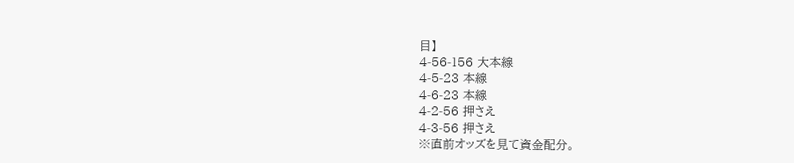目】
4-56-156 大本線
4-5-23 本線
4-6-23 本線
4-2-56 押さえ
4-3-56 押さえ
※直前オッズを見て資金配分。